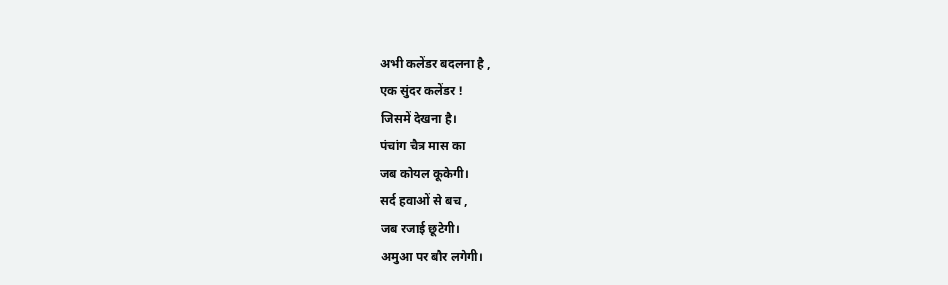अभी कलेंडर बदलना है ,
एक सुंदर कलेंडर !
जिसमें देखना है।
पंचांग चैत्र मास का
जब कोयल कूकेगी।
सर्द हवाओं से बच ,
जब रजाई छूटेगी।
अमुआ पर बौर लगेगी।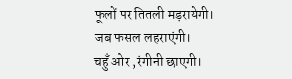फूलों पर तितली मड़रायेगी।
जब फसल लहराएंगी।
चहुँ ओर ,रंगीनी छाएगी।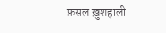फ़सल ख़ुशहाली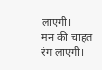लाएगी।
मन की चाहत रंग लाएगी।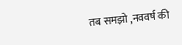तब समझो ,नववर्ष की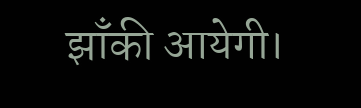झाँकी आयेगी।